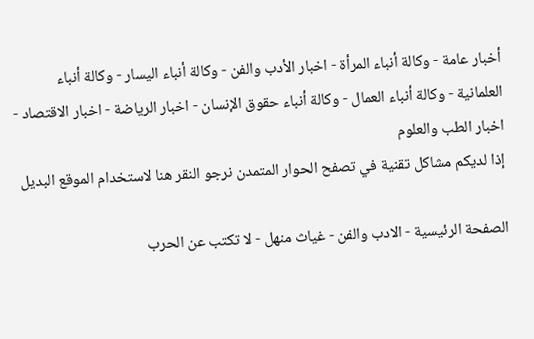أخبار عامة - وكالة أنباء المرأة - اخبار الأدب والفن - وكالة أنباء اليسار - وكالة أنباء العلمانية - وكالة أنباء العمال - وكالة أنباء حقوق الإنسان - اخبار الرياضة - اخبار الاقتصاد - اخبار الطب والعلوم
إذا لديكم مشاكل تقنية في تصفح الحوار المتمدن نرجو النقر هنا لاستخدام الموقع البديل

الصفحة الرئيسية - الادب والفن - غياث منهل - لا تكتب عن الحرب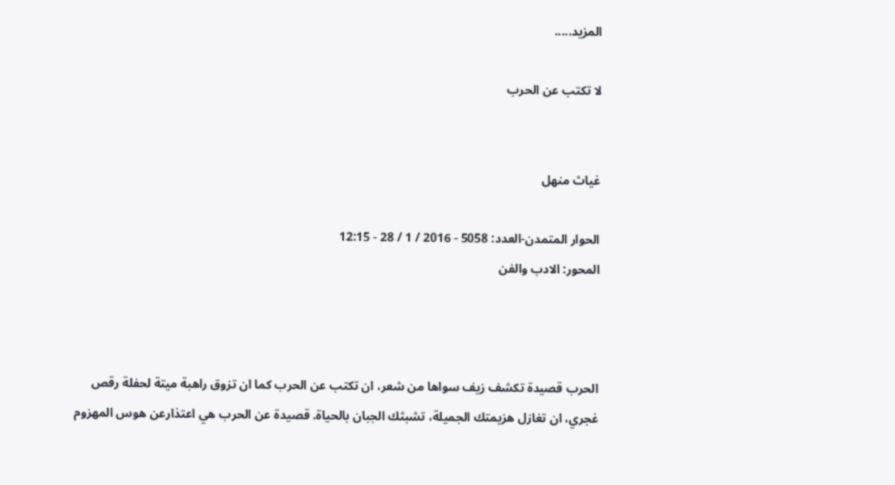المزيد.....

لا تكتب عن الحرب


غياث منهل

الحوار المتمدن-العدد: 5058 - 2016 / 1 / 28 - 12:15
المحور: الادب والفن



الحرب قصيدة تكشف زيف سواها من شعر، ان تكتب عن الحرب كما ان تزوق راهبة ميتة لحفلة رقص غجري، ان تغازل هزيمتك الجميلة، تشبثك الجبان بالحياة. قصيدة عن الحرب هي اعتذارعن هوس المهزوم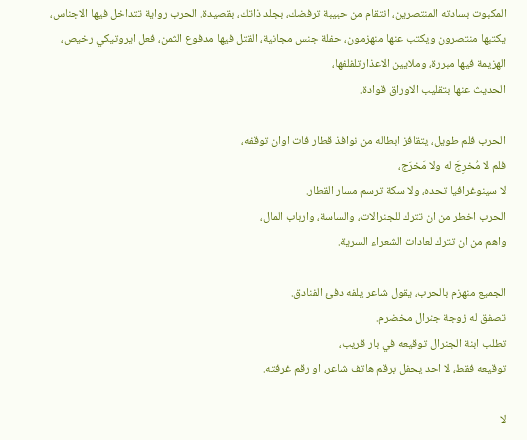المكبوت بسادته المنتصرين، انتقام من حبيبة ترفضك، بجلد ذاتك، بقصيدة. الحرب رواية تتداخل فيها الاجناس، يكتبها منتصرون ويكتب عنها منهزمون، حفلة جنس مجانية، القتل فيها مدفوع الثمن، فعل ايروتيكي رخيص، الهزيمة فيها مبررة، وملايين الاعذارتلفلفها،
الحديث عنها بتقليب الاوراق قوادة.

الحرب فلم طويل، يتقافز ابطاله من نوافذ قطار فات اوان توقفه،
فلم لا مُخرِجَ له ولا مَخرَج،
لا سينوغرافيا تحده، ولا سكة ترسم مسار القطار.
الحرب اخطر من ان تترك للجنرالات، والساسة، وارباب المال،
واهم من ان تترك لعادات الشعراء السرية.

الجميع منهزم بالحرب، يقول شاعر يلفه دفئ الفنادق.
تصفق له زوجة جنرال مخضرم.
تطلب ابنة الجنرال توقيعه في بار قريب،
توقيعه فقط، لا احد يحفل برقم هاتف شاعر، او رقم غرفته.

لا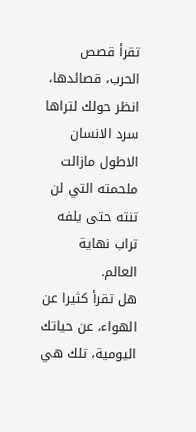تقرأ قصص الحرب، قصائدها، انظر حولك لتراها
سرد الانسان الاطول مازالت
ملحمته التي لن تنته حتى يلفه تراب نهاية العالم.
هل تقرأ كثيرا عن الهواء، عن حياتك اليومية، تلك هي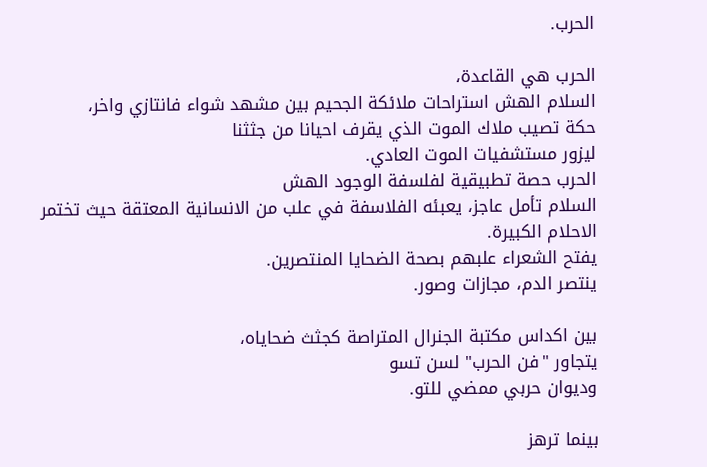الحرب.

الحرب هي القاعدة،
السلام الهش استراحات ملائكة الجحيم بين مشهد شواء فانتازي واخر،
حكة تصيب ملاك الموت الذي يقرف احيانا من جثثنا
ليزور مستشفيات الموت العادي.
الحرب حصة تطبيقية لفلسفة الوجود الهش
السلام تأمل عاجز، يعبئه الفلاسفة في علب من الانسانية المعتقة حيث تختمر الاحلام الكبيرة.
يفتح الشعراء علبهم بصحة الضحايا المنتصرين.
ينتصر الدم، مجازات وصور.

بين اكداس مكتبة الجنرال المتراصة كجثث ضحاياه،
يتجاور "فن الحرب" لسن تسو
وديوان حربي ممضي للتو.

بينما ترهز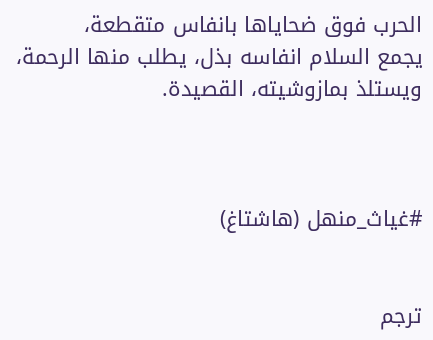الحرب فوق ضحاياها بانفاس متقطعة،
يجمع السلام انفاسه بذل، يطلب منها الرحمة،
ويستلذ بمازوشيته، القصيدة.



#غياث_منهل (هاشتاغ)


ترجم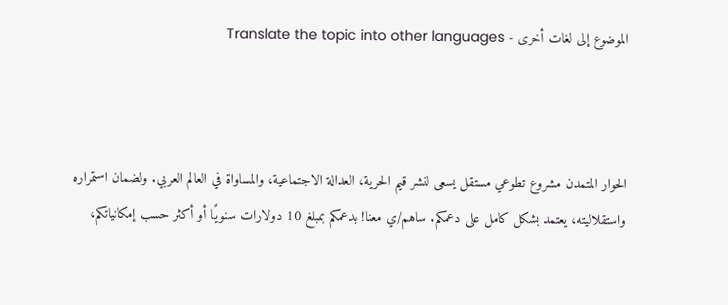الموضوع إلى لغات أخرى - Translate the topic into other languages



الحوار المتمدن مشروع تطوعي مستقل يسعى لنشر قيم الحرية، العدالة الاجتماعية، والمساواة في العالم العربي. ولضمان استمراره واستقلاليته، يعتمد بشكل كامل على دعمكم. ساهم/ي معنا! بدعمكم بمبلغ 10 دولارات سنويًا أو أكثر حسب إمكانياتكم،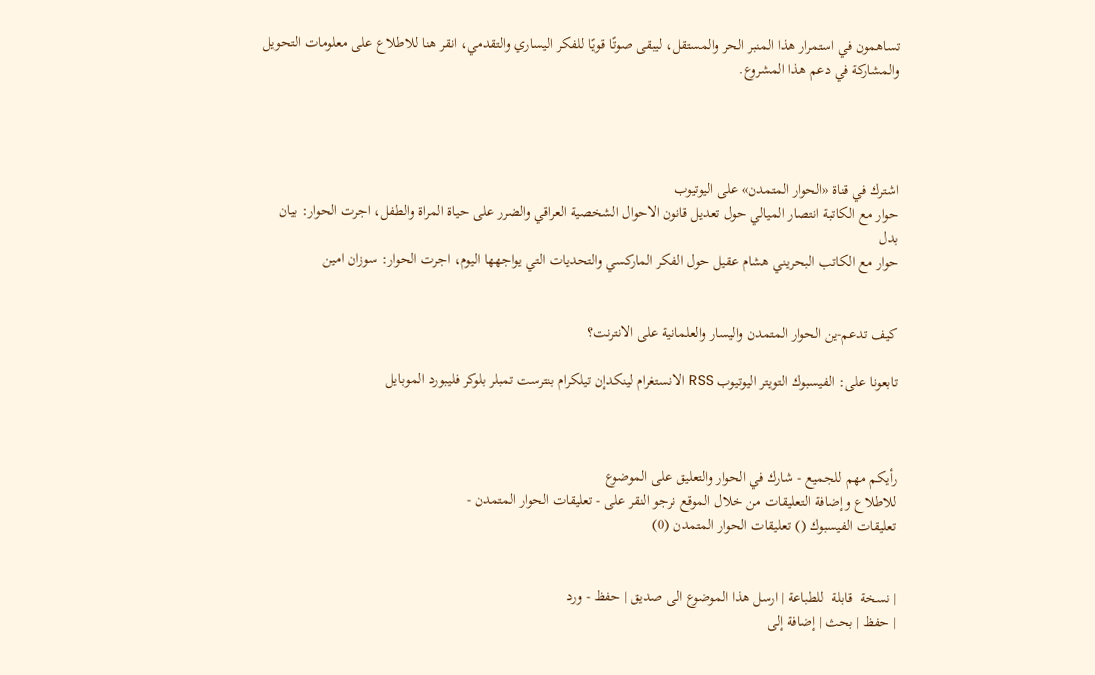تساهمون في استمرار هذا المنبر الحر والمستقل، ليبقى صوتًا قويًا للفكر اليساري والتقدمي، انقر هنا للاطلاع على معلومات التحويل والمشاركة في دعم هذا المشروع.




اشترك في قناة «الحوار المتمدن» على اليوتيوب
حوار مع الكاتبة انتصار الميالي حول تعديل قانون الاحوال الشخصية العراقي والضرر على حياة المراة والطفل، اجرت الحوار: بيان بدل
حوار مع الكاتب البحريني هشام عقيل حول الفكر الماركسي والتحديات التي يواجهها اليوم، اجرت الحوار: سوزان امين


كيف تدعم-ين الحوار المتمدن واليسار والعلمانية على الانترنت؟

تابعونا على: الفيسبوك التويتر اليوتيوب RSS الانستغرام لينكدإن تيلكرام بنترست تمبلر بلوكر فليبورد الموبايل



رأيكم مهم للجميع - شارك في الحوار والتعليق على الموضوع
للاطلاع وإضافة التعليقات من خلال الموقع نرجو النقر على - تعليقات الحوار المتمدن -
تعليقات الفيسبوك () تعليقات الحوار المتمدن (0)


| نسخة  قابلة  للطباعة | ارسل هذا الموضوع الى صديق | حفظ - ورد
| حفظ | بحث | إضافة إلى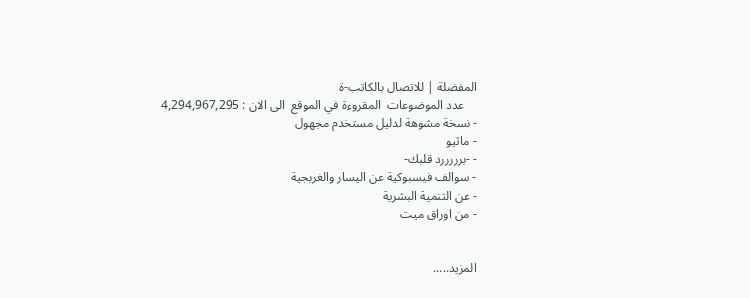المفضلة | للاتصال بالكاتب-ة
    عدد الموضوعات  المقروءة في الموقع  الى الان : 4,294,967,295
- نسخة مشوهة لدليل مستخدم مجهول
- ماثيو
- -برررررد قلبك-
- سوالف فيسبوكية عن اليسار والغربجية
- عن التنمية البشرية
- من اوراق ميت


المزيد.....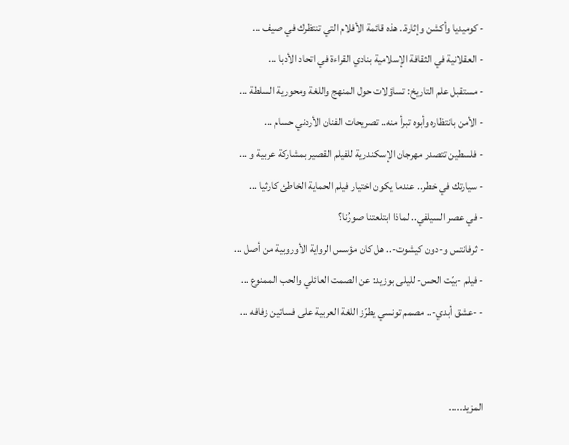- كوميديا وأكشن وإثارة.. هذه قائمة الأفلام التي تنتظرك في صيف ...
- العقلانية في الثقافة الإسلامية بنادي القراءة في اتحاد الأدبا ...
- مستقبل علم التاريخ: تساؤلات حول المنهج واللغة ومحورية السلطة ...
- الأمن بانتظاره وأبوه تبرأ منه.. تصريحات الفنان الأردني حسام ...
- فلسطين تتصدر مهرجان الإسكندرية للفيلم القصير بمشاركة عربية و ...
- سيارتك في خطر.. عندما يكون اختيار فيلم الحماية الخاطئ كارثيا ...
- في عصر السيلفي.. لماذا ابتلعتنا صورُنا؟
- ثرفانتس و-دون كيشوت-.. هل كان مؤسس الرواية الأوروبية من أصل ...
- فيلم -بيّت الحس- لليلى بوزيد: عن الصمت العائلي والحب الممنوع ...
- -عشق أبدي-.. مصمم تونسي يطرّز اللغة العربية على فساتين زفافه ...


المزيد.....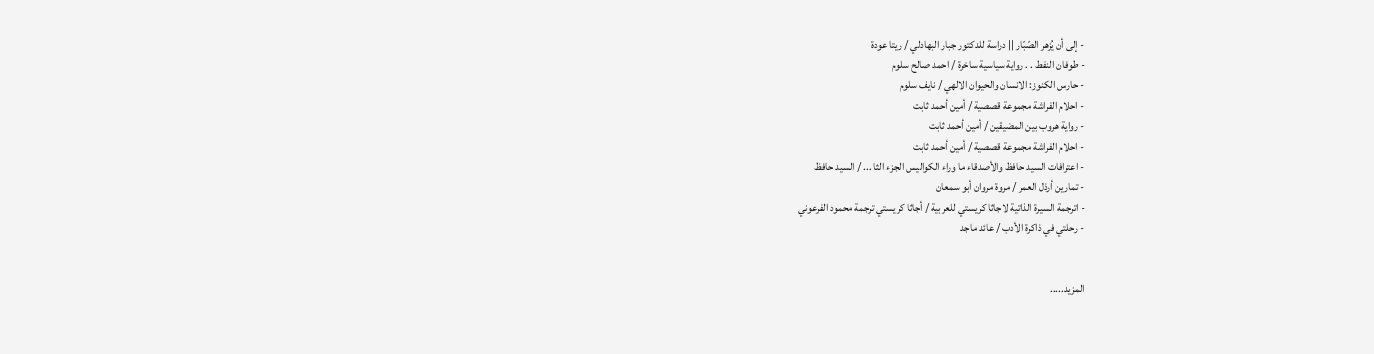- إلى أن يُزهر الصّبّار || دراسة للدكتور جبار البهادلي / ريتا عودة
- طوفان النفط . . رواية سياسية ساخرة / احمد صالح سلوم
- حارس الكنوز: الانسان والحيوان الالهي / نايف سلوم
- احلام الفراشة مجموعة قصصية / أمين أحمد ثابت
- رواية هروب بين المضيقين / أمين أحمد ثابت
- احلام الفراشة مجموعة قصصية / أمين أحمد ثابت
- اعترافات السيد حافظ والأصدقاء ما وراء الكواليس الجزء الثا ... / السيد حافظ
- تمارين أرذل العمر / مروة مروان أبو سمعان
- اترجمة السيرة الذاتية لاجاثا كريستي للعربية / أجاثا كريستي ترجمة محمود الفرعوني
- رحلتي في ذاكرة الأدب / عائد ماجد


المزيد.....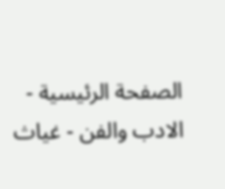الصفحة الرئيسية - الادب والفن - غياث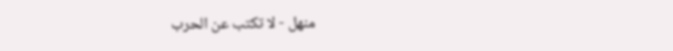منهل - لا تكتب عن الحرب